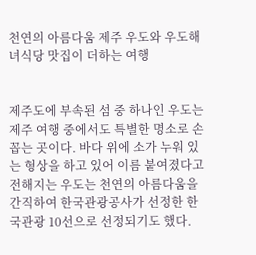천연의 아름다움 제주 우도와 우도해녀식당 맛집이 더하는 여행


제주도에 부속된 섬 중 하나인 우도는 제주 여행 중에서도 특별한 명소로 손꼽는 곳이다. 바다 위에 소가 누워 있는 형상을 하고 있어 이름 붙여졌다고 전해지는 우도는 천연의 아름다움을 간직하여 한국관광공사가 선정한 한국관광 10선으로 선정되기도 했다.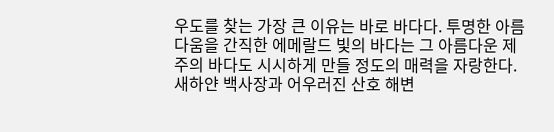우도를 찾는 가장 큰 이유는 바로 바다다. 투명한 아름다움을 간직한 에메랄드 빛의 바다는 그 아름다운 제주의 바다도 시시하게 만들 정도의 매력을 자랑한다. 새하얀 백사장과 어우러진 산호 해변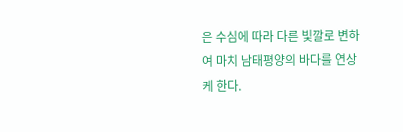은 수심에 따라 다른 빛깔로 변하여 마치 남태평양의 바다를 연상케 한다.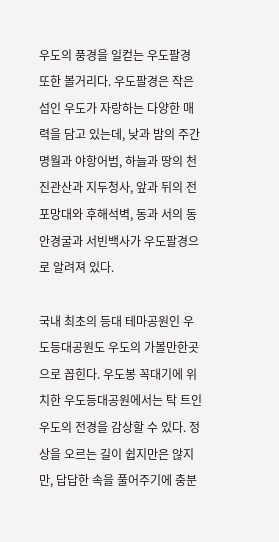우도의 풍경을 일컫는 우도팔경 또한 볼거리다. 우도팔경은 작은 섬인 우도가 자랑하는 다양한 매력을 담고 있는데, 낮과 밤의 주간명월과 야항어범, 하늘과 땅의 천진관산과 지두청사, 앞과 뒤의 전포망대와 후해석벽, 동과 서의 동안경굴과 서빈백사가 우도팔경으로 알려져 있다.

국내 최초의 등대 테마공원인 우도등대공원도 우도의 가볼만한곳으로 꼽힌다. 우도봉 꼭대기에 위치한 우도등대공원에서는 탁 트인 우도의 전경을 감상할 수 있다. 정상을 오르는 길이 쉽지만은 않지만, 답답한 속을 풀어주기에 충분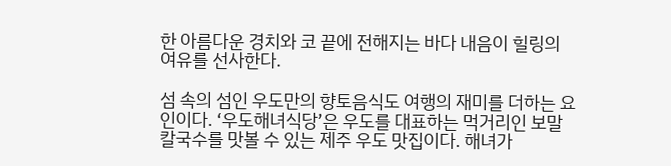한 아름다운 경치와 코 끝에 전해지는 바다 내음이 힐링의 여유를 선사한다.

섬 속의 섬인 우도만의 향토음식도 여행의 재미를 더하는 요인이다. ‘우도해녀식당’은 우도를 대표하는 먹거리인 보말칼국수를 맛볼 수 있는 제주 우도 맛집이다. 해녀가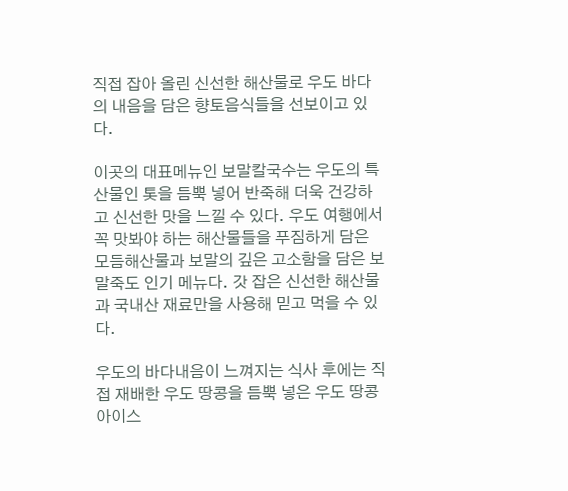직접 잡아 올린 신선한 해산물로 우도 바다의 내음을 담은 향토음식들을 선보이고 있다.

이곳의 대표메뉴인 보말칼국수는 우도의 특산물인 톳을 듬뿍 넣어 반죽해 더욱 건강하고 신선한 맛을 느낄 수 있다. 우도 여행에서 꼭 맛봐야 하는 해산물들을 푸짐하게 담은 모듬해산물과 보말의 깊은 고소함을 담은 보말죽도 인기 메뉴다. 갓 잡은 신선한 해산물과 국내산 재료만을 사용해 믿고 먹을 수 있다.

우도의 바다내음이 느껴지는 식사 후에는 직접 재배한 우도 땅콩을 듬뿍 넣은 우도 땅콩 아이스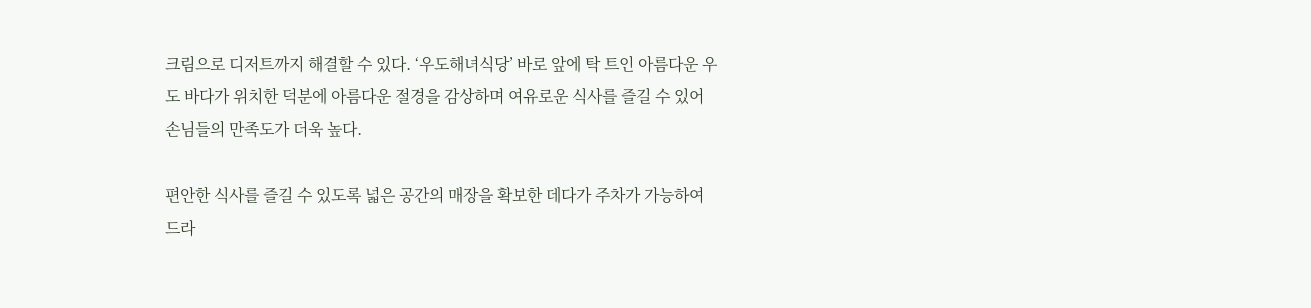크림으로 디저트까지 해결할 수 있다. ‘우도해녀식당’ 바로 앞에 탁 트인 아름다운 우도 바다가 위치한 덕분에 아름다운 절경을 감상하며 여유로운 식사를 즐길 수 있어 손님들의 만족도가 더욱 높다.

편안한 식사를 즐길 수 있도록 넓은 공간의 매장을 확보한 데다가 주차가 가능하여 드라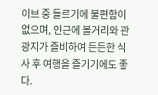이브 중 들르기에 불편함이 없으며, 인근에 볼거리와 관광지가 즐비하여 든든한 식사 후 여행을 즐기기에도 좋다.